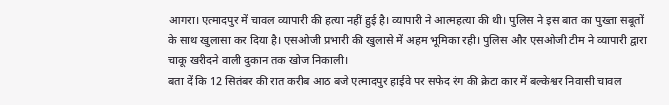आगरा। एत्मादपुर में चावल व्यापारी की हत्या नहीं हुई है। व्यापारी ने आत्महत्या की थी। पुलिस ने इस बात का पुख्ता सबूतों के साथ खुलासा कर दिया है। एसओजी प्रभारी की खुलासे में अहम भूमिका रही। पुलिस और एसओजी टीम ने व्यापारी द्वारा चाकू खरीदने वाली दुकान तक खोज निकाली।
बता दें कि 12 सितंबर की रात करीब आठ बजे एत्मादपुर हाईवे पर सफेद रंग की क्रेटा कार में बल्केश्वर निवासी चावल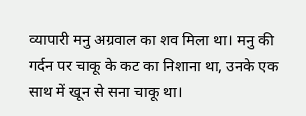व्यापारी मनु अग्रवाल का शव मिला था। मनु की गर्दन पर चाकू के कट का निशाना था, उनके एक साथ में खून से सना चाकू था।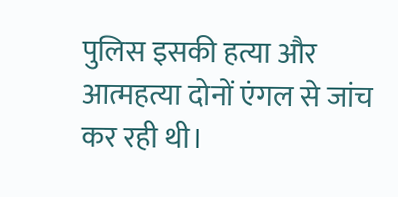पुलिस इसकी हत्या और आत्महत्या दोनों एंगल से जांच कर रही थी।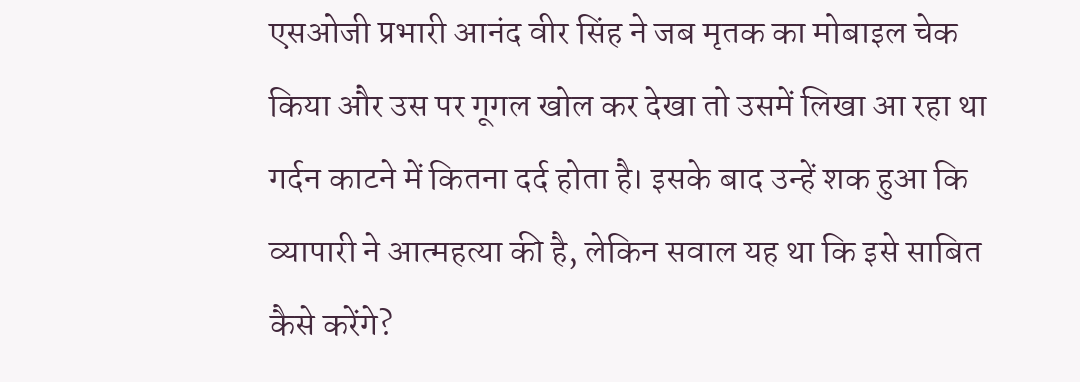एसओजी प्रभारी आनंद वीर सिंह ने जब मृतक का मोबाइल चेक किया और उस पर गूगल खोल कर देखा तो उसमें लिखा आ रहा था गर्दन काटने में कितना दर्द होता है। इसके बाद उन्हें शक हुआ कि व्यापारी ने आत्महत्या की है, लेकिन सवाल यह था कि इसे साबित कैसे करेंगे?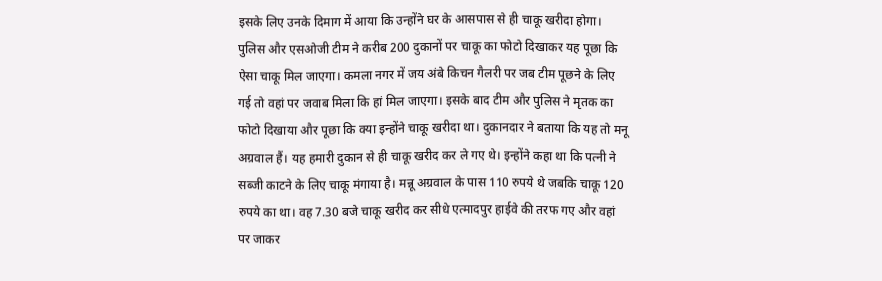इसके लिए उनके दिमाग में आया कि उन्होंने घर के आसपास से ही चाकू खरीदा होगा। पुलिस और एसओजी टीम ने करीब 200 दुकानों पर चाकू का फोटो दिखाकर यह पूछा कि ऐसा चाकू मिल जाएगा। कमला नगर में जय अंबे किचन गैलरी पर जब टीम पूछने के लिए गई तो वहां पर जवाब मिला कि हां मिल जाएगा। इसके बाद टीम और पुलिस ने मृतक का फोटो दिखाया और पूछा कि क्या इन्होंने चाकू खरीदा था। दुकानदार ने बताया कि यह तो मनू अग्रवाल हैं। यह हमारी दुकान से ही चाकू खरीद कर ले गए थे। इन्होंने कहा था कि पत्नी ने सब्जी काटने के लिए चाकू मंगाया है। मन्नू अग्रवाल के पास 110 रुपये थे जबकि चाकू 120 रुपये का था। वह 7.30 बजे चाकू खरीद कर सीधे एत्मादपुर हाईवे की तरफ गए और वहां पर जाकर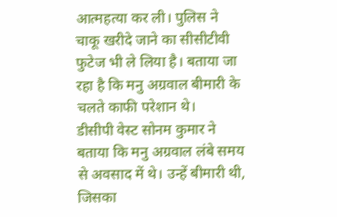आत्महत्या कर ली। पुलिस ने चाकू खरीदे जाने का सीसीटीवी फुटेज भी ले लिया है। बताया जा रहा है कि मनु अग्रवाल बीमारी के चलते काफी परेशान थे।
डीसीपी वेस्ट सोनम कुमार ने बताया कि मनु अग्रवाल लंबे समय से अवसाद में थे। उन्हें बीमारी थी, जिसका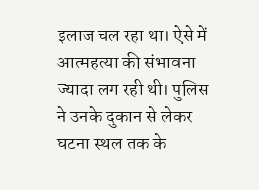इलाज चल रहा था। ऐसे में आत्महत्या की संभावना ज्यादा लग रही थी। पुलिस ने उनके दुकान से लेकर घटना स्थल तक के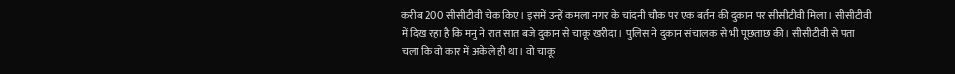करीब 200 सीसीटीवी चेक किए। इसमें उन्हें कमला नगर के चांदनी चौक पर एक बर्तन की दुकान पर सीसीटीवी मिला। सीसीटीवी में दिख रहा है कि मनु ने रात सात बजे दुकान से चाकू खरीदा। पुलिस ने दुकान संचालक से भी पूछताछ की। सीसीटीवी से पता चला कि वो कार में अकेले ही था। वो चाकू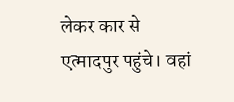लेकर कार से एत्मादपुर पहुंचे। वहां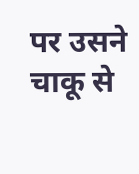पर उसने चाकू से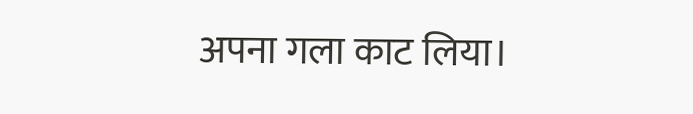अपना गला काट लिया।